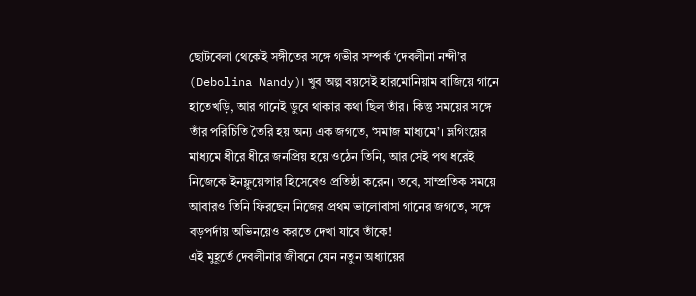ছোটবেলা থেকেই সঙ্গীতের সঙ্গে গভীর সম্পর্ক ‘দেবলীনা নন্দী’র (Debolina Nandy)। খুব অল্প বয়সেই হারমোনিয়াম বাজিয়ে গানে হাতেখড়ি, আর গানেই ডুবে থাকার কথা ছিল তাঁর। কিন্তু সময়ের সঙ্গে তাঁর পরিচিতি তৈরি হয় অন্য এক জগতে, ‘সমাজ মাধ্যমে’। ভ্লগিংয়ের মাধ্যমে ধীরে ধীরে জনপ্রিয় হয়ে ওঠেন তিনি, আর সেই পথ ধরেই নিজেকে ইনফ্লুয়েন্সার হিসেবেও প্রতিষ্ঠা করেন। তবে, সাম্প্রতিক সময়ে আবারও তিনি ফিরছেন নিজের প্রথম ভালোবাসা গানের জগতে, সঙ্গে বড়পর্দায় অভিনয়েও করতে দেখা যাবে তাঁকে!
এই মুহূর্তে দেবলীনার জীবনে যেন নতুন অধ্যায়ের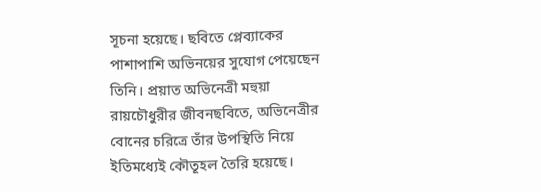সূচনা হয়েছে। ছবিতে প্লেব্যাকের পাশাপাশি অভিনয়ের সুযোগ পেয়েছেন তিনি। প্রয়াত অভিনেত্রী মহুয়া রায়চৌধুরীর জীবনছবিতে, অভিনেত্রীর বোনের চরিত্রে তাঁর উপস্থিতি নিয়ে ইতিমধ্যেই কৌতূহল তৈরি হয়েছে।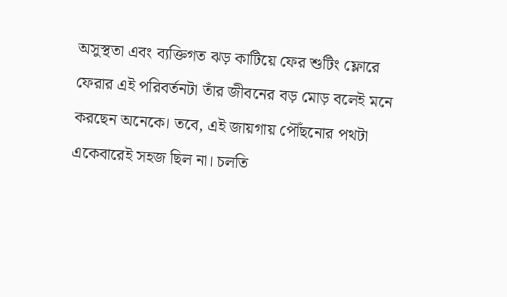অসুস্থতা এবং ব্যক্তিগত ঝড় কাটিয়ে ফের শুটিং ফ্লোরে ফেরার এই পরিবর্তনটা তাঁর জীবনের বড় মোড় বলেই মনে করছেন অনেকে। তবে, এই জায়গায় পৌঁছনোর পথটা একেবারেই সহজ ছিল না। চলতি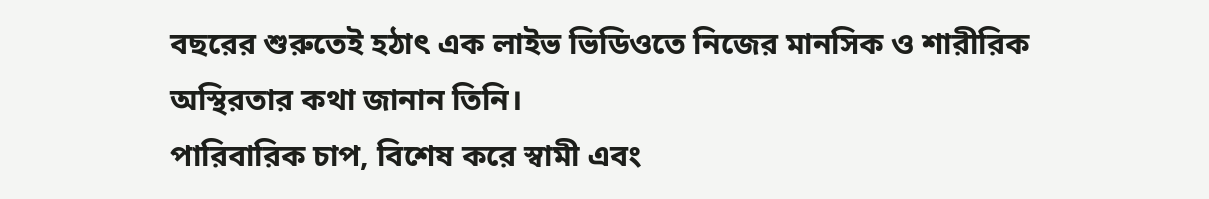বছরের শুরুতেই হঠাৎ এক লাইভ ভিডিওতে নিজের মানসিক ও শারীরিক অস্থিরতার কথা জানান তিনি।
পারিবারিক চাপ, বিশেষ করে স্বামী এবং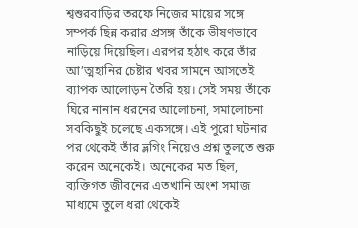শ্বশুরবাড়ির তরফে নিজের মায়ের সঙ্গে সম্পর্ক ছিন্ন করার প্রসঙ্গ তাঁকে ভীষণভাবে নাড়িয়ে দিয়েছিল। এরপর হঠাৎ করে তাঁর আ’ত্মহানির চেষ্টার খবর সামনে আসতেই ব্যাপক আলোড়ন তৈরি হয়। সেই সময় তাঁকে ঘিরে নানান ধরনের আলোচনা, সমালোচনা সবকিছুই চলেছে একসঙ্গে। এই পুরো ঘটনার পর থেকেই তাঁর ভ্লগিং নিয়েও প্রশ্ন তুলতে শুরু করেন অনেকেই। অনেকের মত ছিল, ব্যক্তিগত জীবনের এতখানি অংশ সমাজ মাধ্যমে তুলে ধরা থেকেই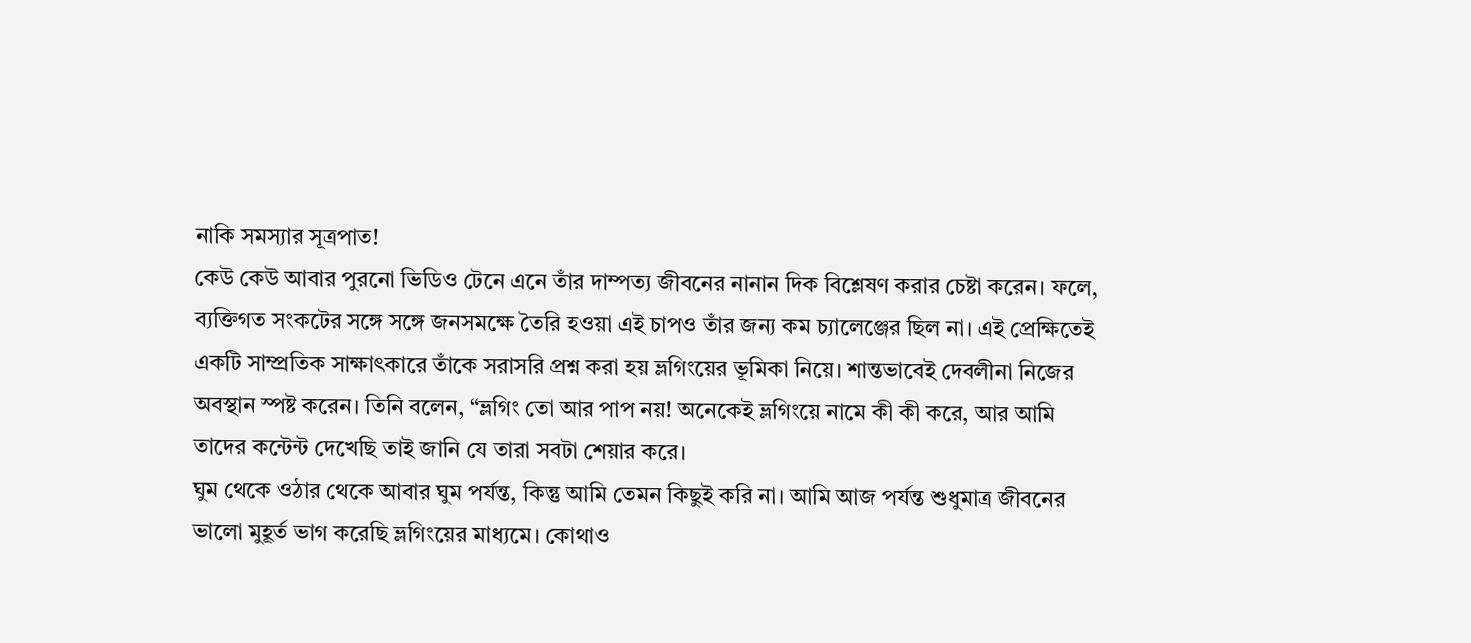নাকি সমস্যার সূত্রপাত!
কেউ কেউ আবার পুরনো ভিডিও টেনে এনে তাঁর দাম্পত্য জীবনের নানান দিক বিশ্লেষণ করার চেষ্টা করেন। ফলে, ব্যক্তিগত সংকটের সঙ্গে সঙ্গে জনসমক্ষে তৈরি হওয়া এই চাপও তাঁর জন্য কম চ্যালেঞ্জের ছিল না। এই প্রেক্ষিতেই একটি সাম্প্রতিক সাক্ষাৎকারে তাঁকে সরাসরি প্রশ্ন করা হয় ভ্লগিংয়ের ভূমিকা নিয়ে। শান্তভাবেই দেবলীনা নিজের অবস্থান স্পষ্ট করেন। তিনি বলেন, “ভ্লগিং তো আর পাপ নয়! অনেকেই ভ্লগিংয়ে নামে কী কী করে, আর আমি তাদের কন্টেন্ট দেখেছি তাই জানি যে তারা সবটা শেয়ার করে।
ঘুম থেকে ওঠার থেকে আবার ঘুম পর্যন্ত, কিন্তু আমি তেমন কিছুই করি না। আমি আজ পর্যন্ত শুধুমাত্র জীবনের ভালো মুহূর্ত ভাগ করেছি ভ্লগিংয়ের মাধ্যমে। কোথাও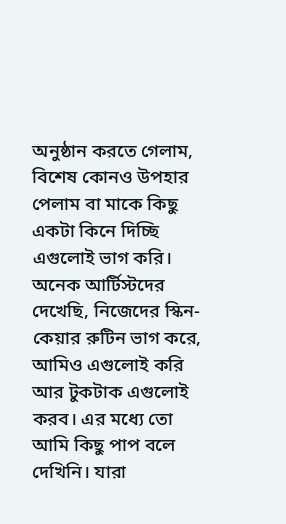অনুষ্ঠান করতে গেলাম, বিশেষ কোনও উপহার পেলাম বা মাকে কিছু একটা কিনে দিচ্ছি এগুলোই ভাগ করি। অনেক আর্টিস্টদের দেখেছি, নিজেদের স্কিন-কেয়ার রুটিন ভাগ করে, আমিও এগুলোই করি আর টুকটাক এগুলোই করব। এর মধ্যে তো আমি কিছু পাপ বলে দেখিনি। যারা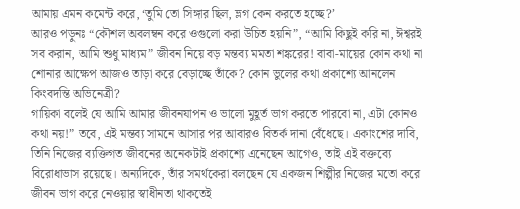আমায় এমন কমেন্ট করে, ‘তুমি তো সিঙ্গার ছিল, ভ্লগ কেন করতে হচ্ছে?’
আরও পড়ুনঃ “কৌশল অবলম্বন করে ওগুলো করা উচিত হয়নি”, “আমি কিছুই করি না, ঈশ্বরই সব করান, আমি শুধু মাধ্যম” জীবন নিয়ে বড় মন্তব্য মমতা শঙ্করের! বাবা-মায়ের কোন কথা না শোনার আক্ষেপ আজও তাড়া করে বেড়াচ্ছে তাঁকে? কোন ভুলের কথা প্রকাশ্যে আনলেন কিংবদন্তি অভিনেত্রী?
গায়িকা বলেই যে আমি আমার জীবনযাপন ও ভালো মুহূর্ত ভাগ করতে পারবো না, এটা কোনও কথা নয়!” তবে, এই মন্তব্য সামনে আসার পর আবারও বিতর্ক দানা বেঁধেছে। একাংশের দাবি, তিনি নিজের ব্যক্তিগত জীবনের অনেকটাই প্রকাশ্যে এনেছেন আগেও, তাই এই বক্তব্যে বিরোধাভাস রয়েছে। অন্যদিকে, তাঁর সমর্থকেরা বলছেন যে একজন শিল্পীর নিজের মতো করে জীবন ভাগ করে নেওয়ার স্বাধীনতা থাকতেই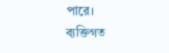পারে। ব্যক্তিগত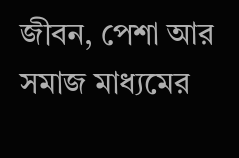জীবন, পেশা আর সমাজ মাধ্যমের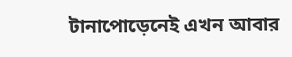টানাপোড়েনেই এখন আবার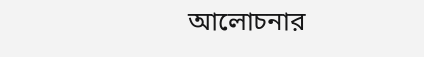আলোচনার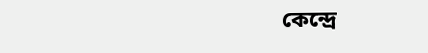কেন্দ্রে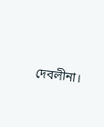দেবলীনা।